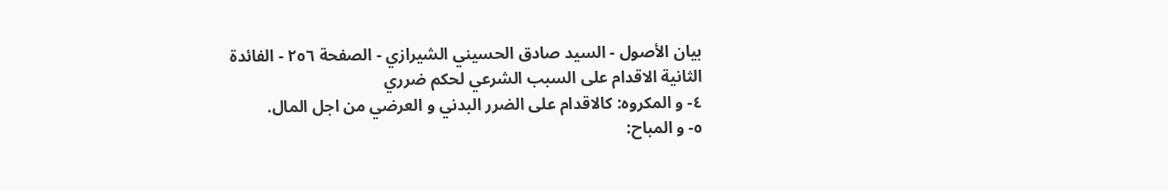بيان الأصول - السيد صادق الحسيني الشيرازي - الصفحة ٢٥٦ - الفائدة الثانية الاقدام على السبب الشرعي لحكم ضرري
٤- و المكروه: كالاقدام على الضرر البدني و العرضي من اجل المال.
٥- و المباح: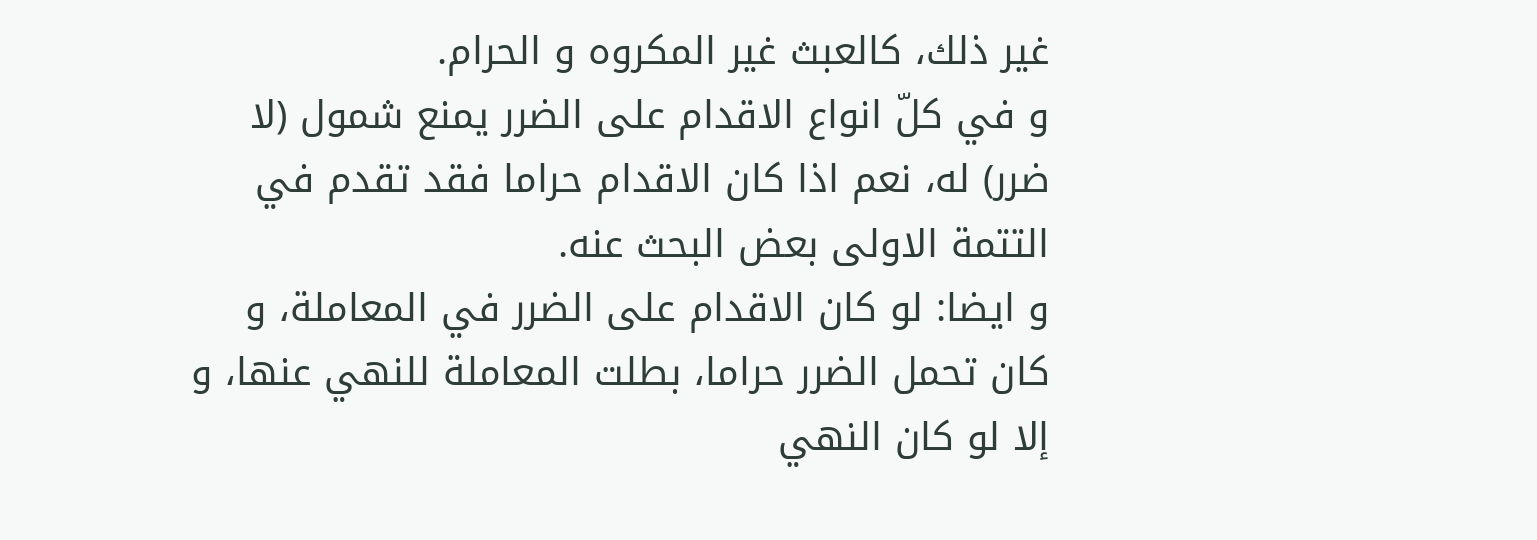غير ذلك، كالعبث غير المكروه و الحرام.
و في كلّ انواع الاقدام على الضرر يمنع شمول (لا ضرر) له، نعم اذا كان الاقدام حراما فقد تقدم في التتمة الاولى بعض البحث عنه.
و ايضا: لو كان الاقدام على الضرر في المعاملة، و كان تحمل الضرر حراما، بطلت المعاملة للنهي عنها، و إلا لو كان النهي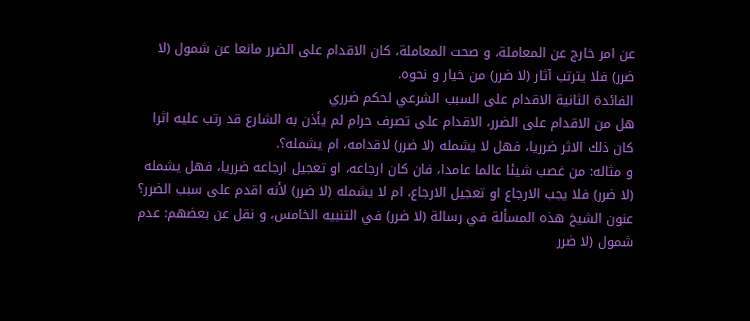عن امر خارج عن المعاملة، و صحت المعاملة، كان الاقدام على الضرر مانعا عن شمول (لا ضرر) فلا يترتب آثار (لا ضرر) من خيار و نحوه.
الفائدة الثانية الاقدام على السبب الشرعي لحكم ضرري
هل من الاقدام على الضرر، الاقدام على تصرف حرام لم يأذن به الشارع قد رتب عليه اثرا كان ذلك الاثر ضرريا، فهل لا يشمله (لا ضرر) لاقدامه، ام يشمله؟.
و مثاله: من غصب شيئا عالما عامدا، فان كان ارجاعه، او تعجيل ارجاعه ضرريا، فهل يشمله (لا ضرر) فلا يجب الارجاع او تعجيل الارجاع، ام لا يشمله (لا ضرر) لأنه اقدم على سبب الضرر؟
عنون الشيخ هذه المسألة في رسالة (لا ضرر) في التنبيه الخامس، و نقل عن بعضهم: عدم شمول (لا ضرر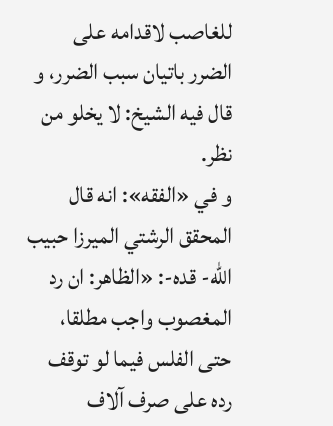للغاصب لاقدامه على الضرر باتيان سبب الضرر، و قال فيه الشيخ: لا يخلو من نظر.
و في «الفقه»: انه قال المحقق الرشتي الميرزا حبيب اللّه- قده-: «الظاهر: ان رد المغصوب واجب مطلقا، حتى الفلس فيما لو توقف رده على صرف آلاف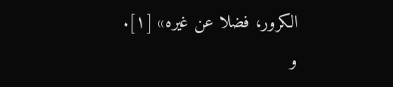الكرور، فضلا عن غيره» [١].
و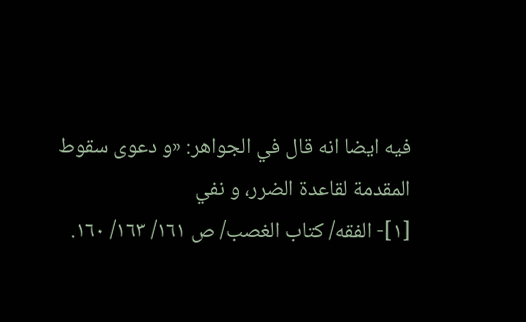فيه ايضا انه قال في الجواهر: «و دعوى سقوط المقدمة لقاعدة الضرر، و نفي
[١]- الفقه/ كتاب الغصب/ ص ١٦١/ ١٦٣/ ١٦٠.